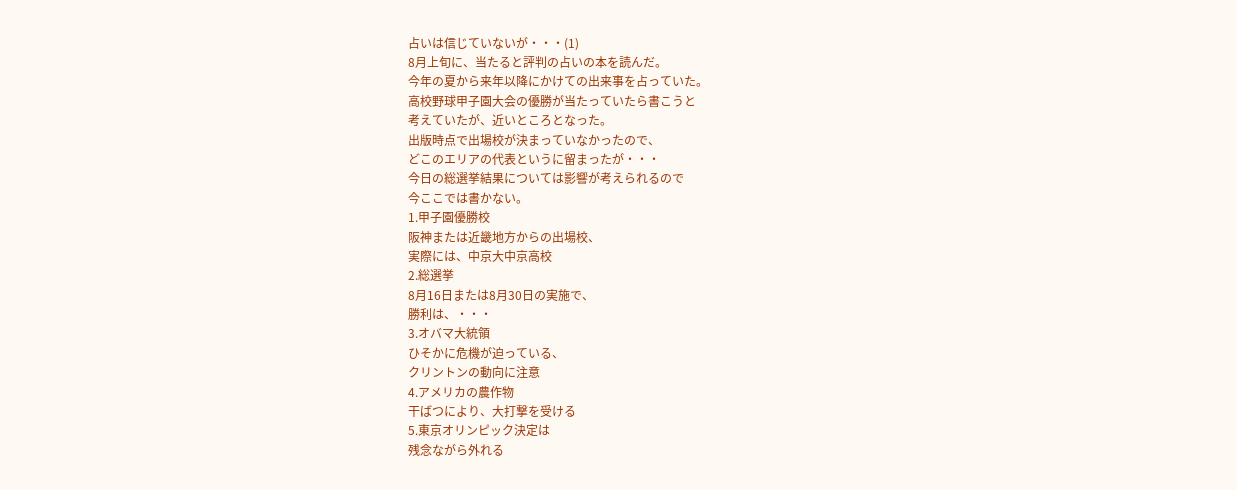占いは信じていないが・・・(1)
8月上旬に、当たると評判の占いの本を読んだ。
今年の夏から来年以降にかけての出来事を占っていた。
高校野球甲子園大会の優勝が当たっていたら書こうと
考えていたが、近いところとなった。
出版時点で出場校が決まっていなかったので、
どこのエリアの代表というに留まったが・・・
今日の総選挙結果については影響が考えられるので
今ここでは書かない。
1.甲子園優勝校
阪神または近畿地方からの出場校、
実際には、中京大中京高校
2.総選挙
8月16日または8月30日の実施で、
勝利は、・・・
3.オバマ大統領
ひそかに危機が迫っている、
クリントンの動向に注意
4.アメリカの農作物
干ばつにより、大打撃を受ける
5.東京オリンピック決定は
残念ながら外れる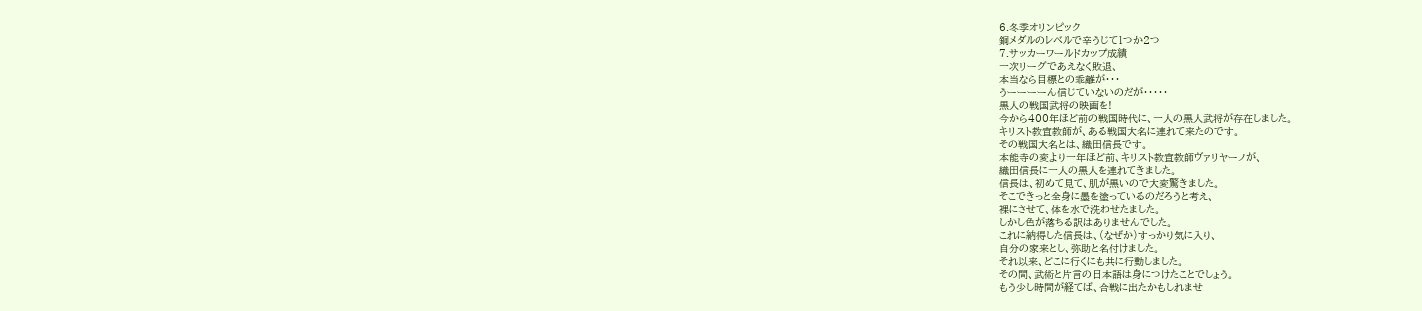6.冬季オリンピック
銅メダルのレベルで辛うじて1つか2つ
7.サッカーワールドカップ成績
一次リーグであえなく敗退、
本当なら目標との乖離が・・・
うーーーーん信じていないのだが・・・・・
黒人の戦国武将の映画を!
今から400年ほど前の戦国時代に、一人の黒人武将が存在しました。
キリスト教宣教師が、ある戦国大名に連れて来たのです。
その戦国大名とは、織田信長です。
本能寺の変より一年ほど前、キリスト教宣教師ヴァリヤーノが、
織田信長に一人の黒人を連れてきました。
信長は、初めて見て、肌が黒いので大変驚きました。
そこできっと全身に墨を塗っているのだろうと考え、
裸にさせて、体を水で洗わせたました。
しかし色が落ちる訳はありませんでした。
これに納得した信長は、(なぜか)すっかり気に入り、
自分の家来とし、弥助と名付けました。
それ以来、どこに行くにも共に行動しました。
その間、武術と片言の日本語は身につけたことでしょう。
もう少し時間が経てば、合戦に出たかもしれませ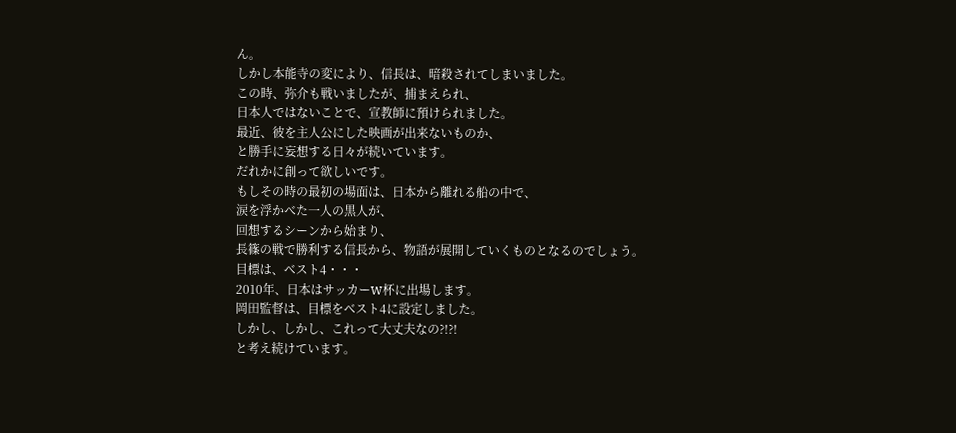ん。
しかし本能寺の変により、信長は、暗殺されてしまいました。
この時、弥介も戦いましたが、捕まえられ、
日本人ではないことで、宣教師に預けられました。
最近、彼を主人公にした映画が出来ないものか、
と勝手に妄想する日々が続いています。
だれかに創って欲しいです。
もしその時の最初の場面は、日本から離れる船の中で、
涙を浮かべた一人の黒人が、
回想するシーンから始まり、
長篠の戦で勝利する信長から、物語が展開していくものとなるのでしょう。
目標は、ベスト4・・・
2010年、日本はサッカーW杯に出場します。
岡田監督は、目標をベスト4に設定しました。
しかし、しかし、これって大丈夫なの?!?!
と考え続けています。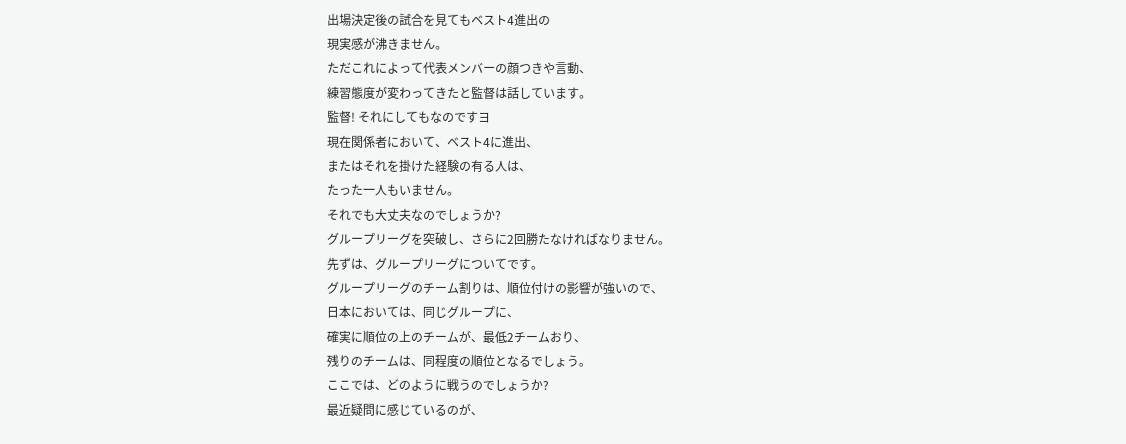出場決定後の試合を見てもベスト4進出の
現実感が沸きません。
ただこれによって代表メンバーの顔つきや言動、
練習態度が変わってきたと監督は話しています。
監督! それにしてもなのですヨ
現在関係者において、ベスト4に進出、
またはそれを掛けた経験の有る人は、
たった一人もいません。
それでも大丈夫なのでしょうか?
グループリーグを突破し、さらに2回勝たなければなりません。
先ずは、グループリーグについてです。
グループリーグのチーム割りは、順位付けの影響が強いので、
日本においては、同じグループに、
確実に順位の上のチームが、最低2チームおり、
残りのチームは、同程度の順位となるでしょう。
ここでは、どのように戦うのでしょうか?
最近疑問に感じているのが、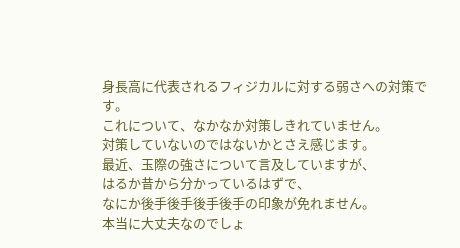身長高に代表されるフィジカルに対する弱さへの対策です。
これについて、なかなか対策しきれていません。
対策していないのではないかとさえ感じます。
最近、玉際の強さについて言及していますが、
はるか昔から分かっているはずで、
なにか後手後手後手後手の印象が免れません。
本当に大丈夫なのでしょ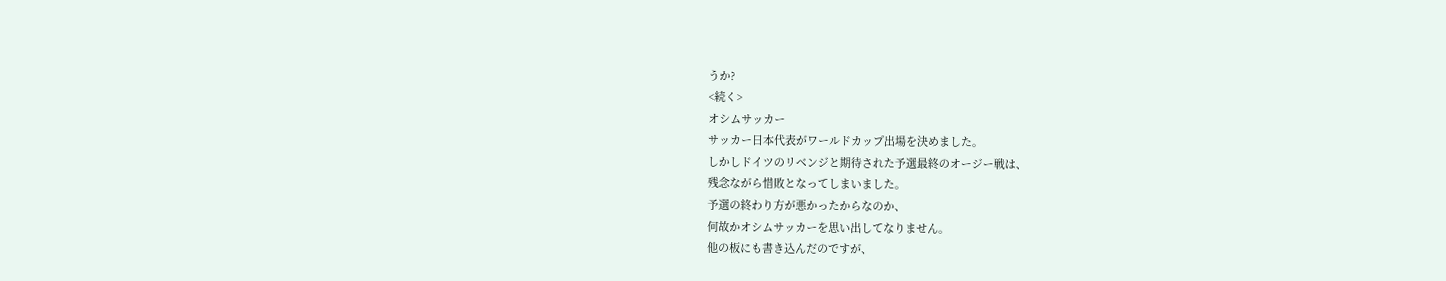うか?
<続く>
オシムサッカー
サッカー日本代表がワールドカップ出場を決めました。
しかしドイツのリベンジと期待された予選最終のオージー戦は、
残念ながら惜敗となってしまいました。
予選の終わり方が悪かったからなのか、
何故かオシムサッカーを思い出してなりません。
他の板にも書き込んだのですが、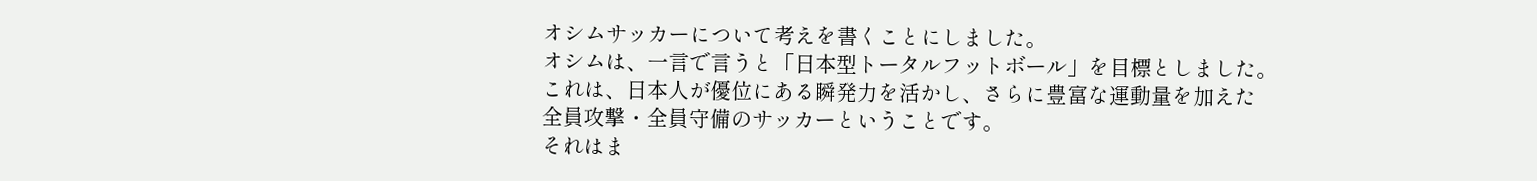オシムサッカーについて考えを書くことにしました。
オシムは、一言で言うと「日本型トータルフットボール」を目標としました。
これは、日本人が優位にある瞬発力を活かし、さらに豊富な運動量を加えた
全員攻撃・全員守備のサッカーということです。
それはま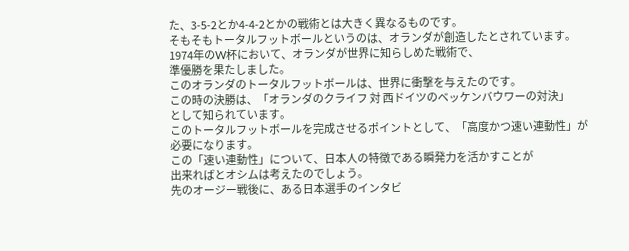た、3-5-2とか4-4-2とかの戦術とは大きく異なるものです。
そもそもトータルフットボールというのは、オランダが創造したとされています。
1974年のW杯において、オランダが世界に知らしめた戦術で、
準優勝を果たしました。
このオランダのトータルフットボールは、世界に衝撃を与えたのです。
この時の決勝は、「オランダのクライフ 対 西ドイツのベッケンバウワーの対決」
として知られています。
このトータルフットボールを完成させるポイントとして、「高度かつ速い連動性」が
必要になります。
この「速い連動性」について、日本人の特徴である瞬発力を活かすことが
出来ればとオシムは考えたのでしょう。
先のオージー戦後に、ある日本選手のインタビ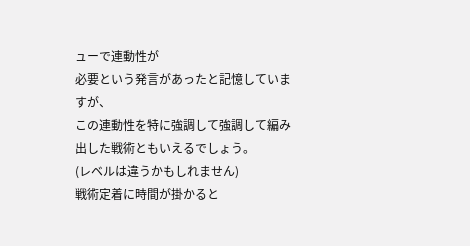ューで連動性が
必要という発言があったと記憶していますが、
この連動性を特に強調して強調して編み出した戦術ともいえるでしょう。
(レベルは違うかもしれません)
戦術定着に時間が掛かると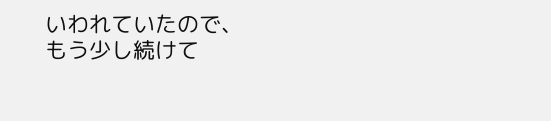いわれていたので、
もう少し続けて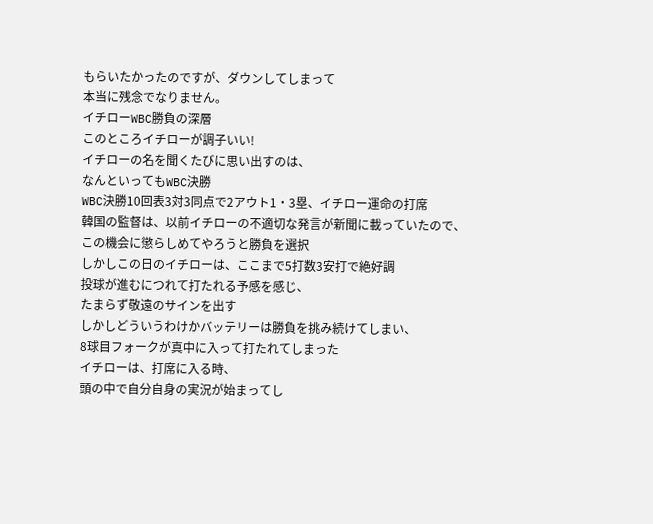もらいたかったのですが、ダウンしてしまって
本当に残念でなりません。
イチローWBC勝負の深層
このところイチローが調子いい!
イチローの名を聞くたびに思い出すのは、
なんといってもWBC決勝
WBC決勝10回表3対3同点で2アウト1・3塁、イチロー運命の打席
韓国の監督は、以前イチローの不適切な発言が新聞に載っていたので、
この機会に懲らしめてやろうと勝負を選択
しかしこの日のイチローは、ここまで5打数3安打で絶好調
投球が進むにつれて打たれる予感を感じ、
たまらず敬遠のサインを出す
しかしどういうわけかバッテリーは勝負を挑み続けてしまい、
8球目フォークが真中に入って打たれてしまった
イチローは、打席に入る時、
頭の中で自分自身の実況が始まってし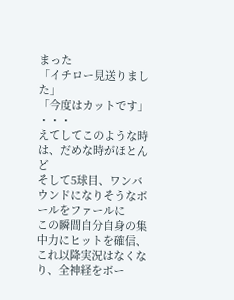まった
「イチロー見送りました」
「今度はカットです」
・・・
えてしてこのような時は、だめな時がほとんど
そして5球目、ワンバウンドになりそうなボールをファールに
この瞬間自分自身の集中力にヒットを確信、
これ以降実況はなくなり、全神経をボー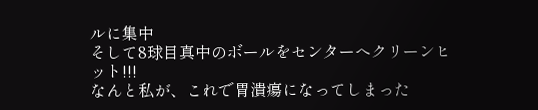ルに集中
そして8球目真中のボールをセンターへクリーンヒット!!!
なんと私が、これで胃潰瘍になってしまった